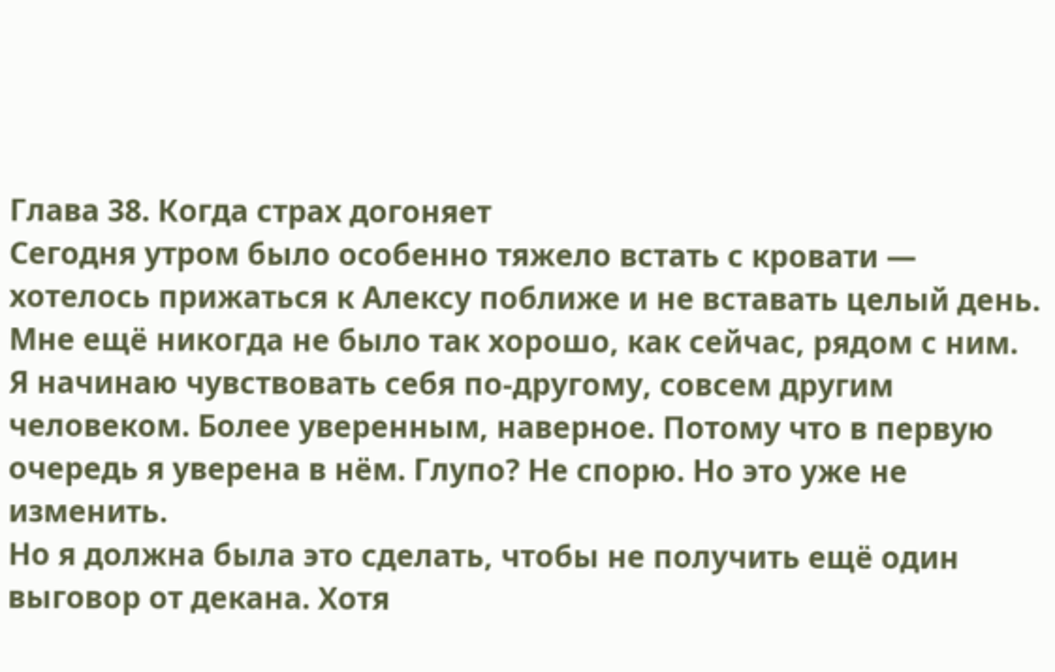Глава 38. Когда страх догоняет
Сегодня утром было особенно тяжело встать с кровати — хотелось прижаться к Алексу поближе и не вставать целый день. Мне ещё никогда не было так хорошо, как сейчас, рядом с ним. Я начинаю чувствовать себя по-другому, совсем другим человеком. Более уверенным, наверное. Потому что в первую очередь я уверена в нём. Глупо? Не спорю. Но это уже не изменить.
Но я должна была это сделать, чтобы не получить ещё один выговор от декана. Хотя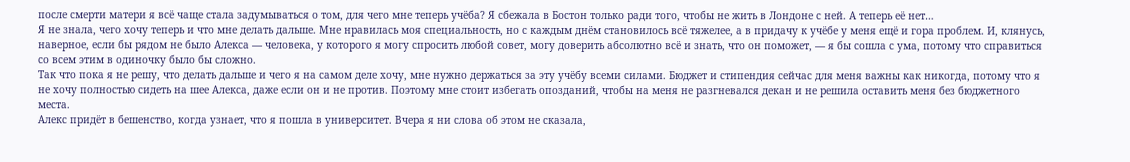после смерти матери я всё чаще стала задумываться о том, для чего мне теперь учёба? Я сбежала в Бостон только ради того, чтобы не жить в Лондоне с ней. А теперь её нет…
Я не знала, чего хочу теперь и что мне делать дальше. Мне нравилась моя специальность, но с каждым днём становилось всё тяжелее, а в придачу к учёбе у меня ещё и гора проблем. И, клянусь, наверное, если бы рядом не было Алекса — человека, у которого я могу спросить любой совет, могу доверить абсолютно всё и знать, что он поможет, — я бы сошла с ума, потому что справиться со всем этим в одиночку было бы сложно.
Так что пока я не решу, что делать дальше и чего я на самом деле хочу, мне нужно держаться за эту учёбу всеми силами. Бюджет и стипендия сейчас для меня важны как никогда, потому что я не хочу полностью сидеть на шее Алекса, даже если он и не против. Поэтому мне стоит избегать опозданий, чтобы на меня не разгневался декан и не решила оставить меня без бюджетного места.
Алекс придёт в бешенство, когда узнает, что я пошла в университет. Вчера я ни слова об этом не сказала,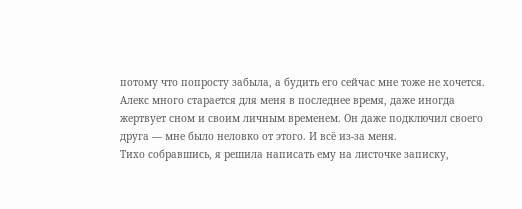потому что попросту забыла, а будить его сейчас мне тоже не хочется. Алекс много старается для меня в последнее время, даже иногда жертвует сном и своим личным временем. Он даже подключил своего друга — мне было неловко от этого. И всё из-за меня.
Тихо собравшись, я решила написать ему на листочке записку,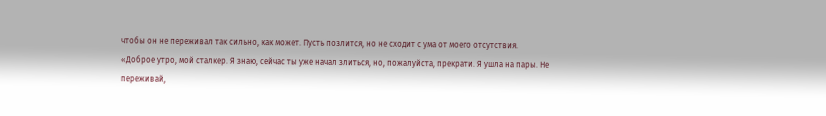чтобы он не переживал так сильно, как может. Пусть позлится, но не сходит с ума от моего отсутствия.
«Доброе утро, мой сталкер. Я знаю, сейчас ты уже начал злиться, но, пожалуйста, прекрати. Я ушла на пары. Не переживай,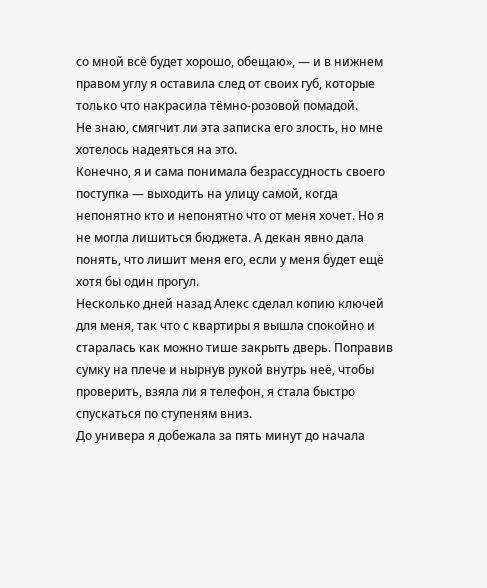со мной всё будет хорошо, обещаю», — и в нижнем правом углу я оставила след от своих губ, которые только что накрасила тёмно-розовой помадой.
Не знаю, смягчит ли эта записка его злость, но мне хотелось надеяться на это.
Конечно, я и сама понимала безрассудность своего поступка — выходить на улицу самой, когда непонятно кто и непонятно что от меня хочет. Но я не могла лишиться бюджета. А декан явно дала понять, что лишит меня его, если у меня будет ещё хотя бы один прогул.
Несколько дней назад Алекс сделал копию ключей для меня, так что с квартиры я вышла спокойно и старалась как можно тише закрыть дверь. Поправив сумку на плече и нырнув рукой внутрь неё, чтобы проверить, взяла ли я телефон, я стала быстро спускаться по ступеням вниз.
До универа я добежала за пять минут до начала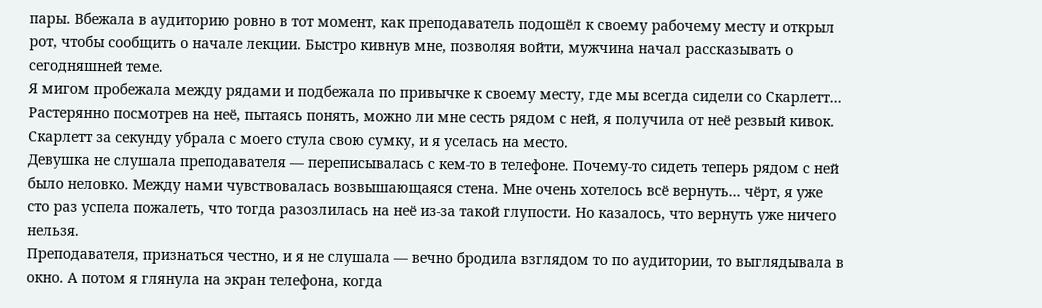пары. Вбежала в аудиторию ровно в тот момент, как преподаватель подошёл к своему рабочему месту и открыл рот, чтобы сообщить о начале лекции. Быстро кивнув мне, позволяя войти, мужчина начал рассказывать о сегодняшней теме.
Я мигом пробежала между рядами и подбежала по привычке к своему месту, где мы всегда сидели со Скарлетт… Растерянно посмотрев на неё, пытаясь понять, можно ли мне сесть рядом с ней, я получила от неё резвый кивок. Скарлетт за секунду убрала с моего стула свою сумку, и я уселась на место.
Девушка не слушала преподавателя — переписывалась с кем-то в телефоне. Почему-то сидеть теперь рядом с ней было неловко. Между нами чувствовалась возвышающаяся стена. Мне очень хотелось всё вернуть… чёрт, я уже сто раз успела пожалеть, что тогда разозлилась на неё из-за такой глупости. Но казалось, что вернуть уже ничего нельзя.
Преподавателя, признаться честно, и я не слушала — вечно бродила взглядом то по аудитории, то выглядывала в окно. А потом я глянула на экран телефона, когда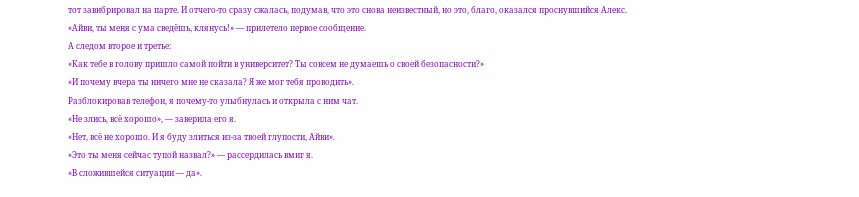тот завибрировал на парте. И отчего-то сразу сжалась, подумав, что это снова неизвестный, но это, благо, оказался проснувшийся Алекс.
«Айви, ты меня с ума сведёшь, клянусь!» — прилетело первое сообщение.
А следом второе и третье:
«Как тебе в голову пришло самой пойти в университет? Ты совсем не думаешь о своей безопасности?»
«И почему вчера ты ничего мне не сказала? Я же мог тебя проводить».
Разблокировав телефон, я почему-то улыбнулась и открыла с ним чат.
«Не злись, всё хорошо», — заверила его я.
«Нет, всё не хорошо. И я буду злиться из-за твоей глупости, Айви».
«Это ты меня сейчас тупой назвал?» — рассердилась вмиг я.
«В сложившейся ситуации — да».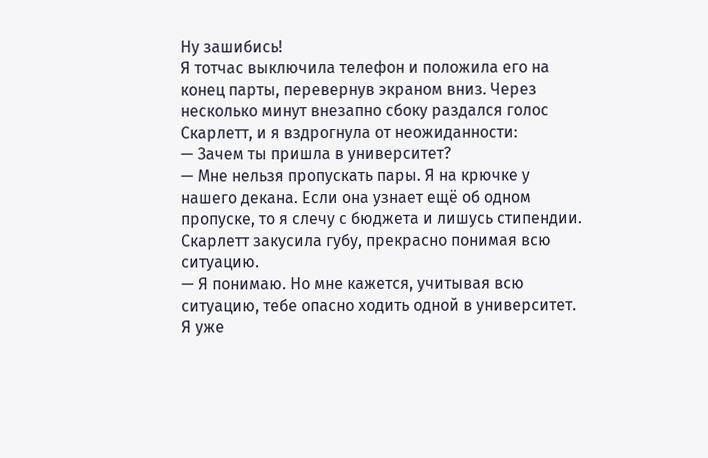Ну зашибись!
Я тотчас выключила телефон и положила его на конец парты, перевернув экраном вниз. Через несколько минут внезапно сбоку раздался голос Скарлетт, и я вздрогнула от неожиданности:
— Зачем ты пришла в университет?
— Мне нельзя пропускать пары. Я на крючке у нашего декана. Если она узнает ещё об одном пропуске, то я слечу с бюджета и лишусь стипендии.
Скарлетт закусила губу, прекрасно понимая всю ситуацию.
— Я понимаю. Но мне кажется, учитывая всю ситуацию, тебе опасно ходить одной в университет.
Я уже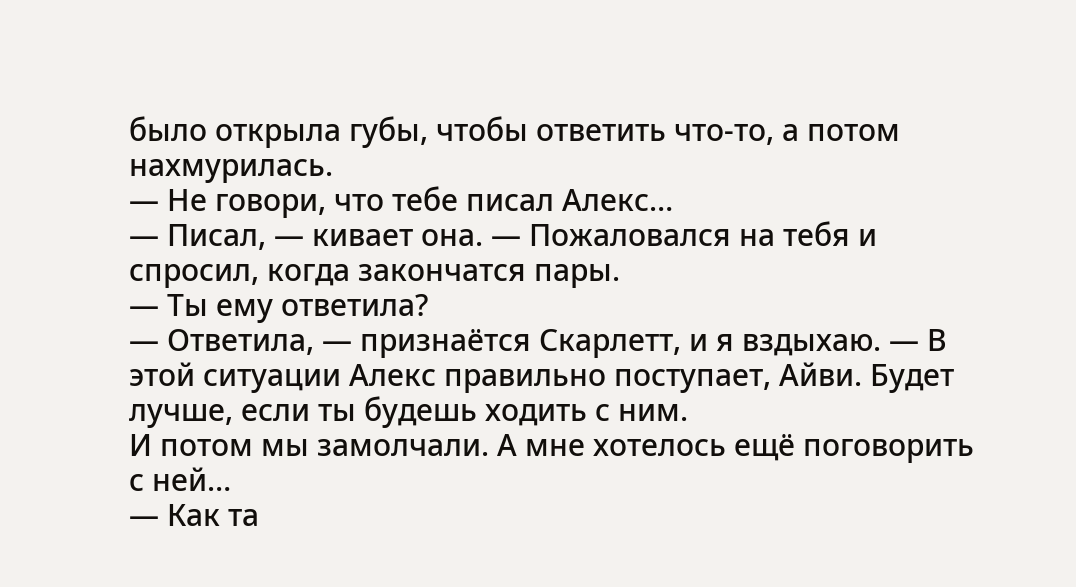было открыла губы, чтобы ответить что-то, а потом нахмурилась.
— Не говори, что тебе писал Алекс…
— Писал, — кивает она. — Пожаловался на тебя и спросил, когда закончатся пары.
— Ты ему ответила?
— Ответила, — признаётся Скарлетт, и я вздыхаю. — В этой ситуации Алекс правильно поступает, Айви. Будет лучше, если ты будешь ходить с ним.
И потом мы замолчали. А мне хотелось ещё поговорить с ней…
— Как та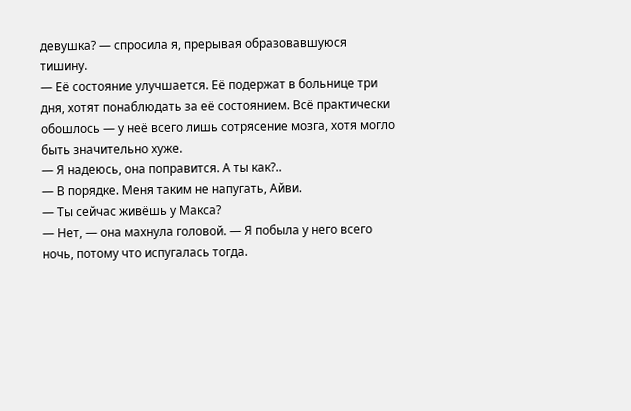девушка? — спросила я, прерывая образовавшуюся тишину.
— Её состояние улучшается. Её подержат в больнице три дня, хотят понаблюдать за её состоянием. Всё практически обошлось — у неё всего лишь сотрясение мозга, хотя могло быть значительно хуже.
— Я надеюсь, она поправится. А ты как?..
— В порядке. Меня таким не напугать, Айви.
— Ты сейчас живёшь у Макса?
— Нет, — она махнула головой. — Я побыла у него всего ночь, потому что испугалась тогда.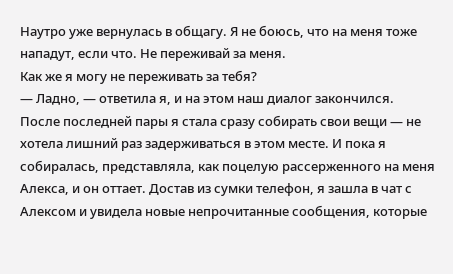Наутро уже вернулась в общагу. Я не боюсь, что на меня тоже нападут, если что. Не переживай за меня.
Как же я могу не переживать за тебя?
— Ладно, — ответила я, и на этом наш диалог закончился.
После последней пары я стала сразу собирать свои вещи — не хотела лишний раз задерживаться в этом месте. И пока я собиралась, представляла, как поцелую рассерженного на меня Алекса, и он оттает. Достав из сумки телефон, я зашла в чат с Алексом и увидела новые непрочитанные сообщения, которые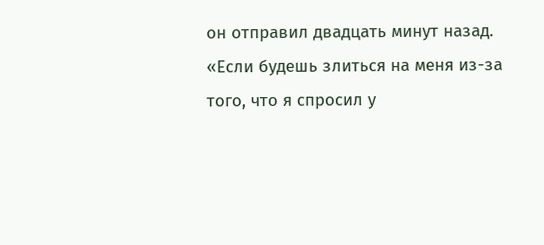он отправил двадцать минут назад.
«Если будешь злиться на меня из-за того, что я спросил у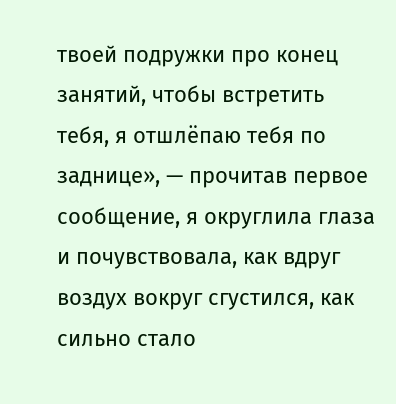твоей подружки про конец занятий, чтобы встретить тебя, я отшлёпаю тебя по заднице», — прочитав первое сообщение, я округлила глаза и почувствовала, как вдруг воздух вокруг сгустился, как сильно стало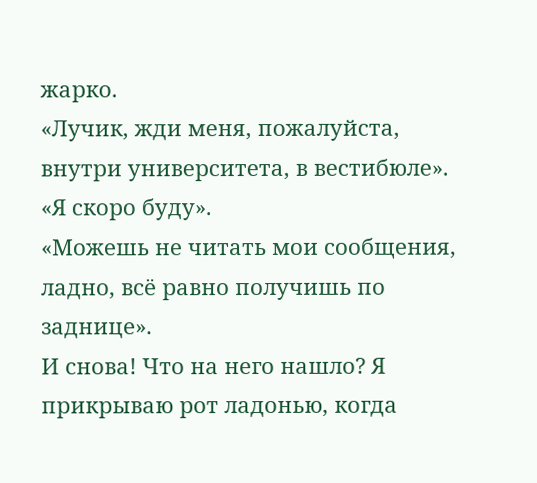жарко.
«Лучик, жди меня, пожалуйста, внутри университета, в вестибюле».
«Я скоро буду».
«Можешь не читать мои сообщения, ладно, всё равно получишь по заднице».
И снова! Что на него нашло? Я прикрываю рот ладонью, когда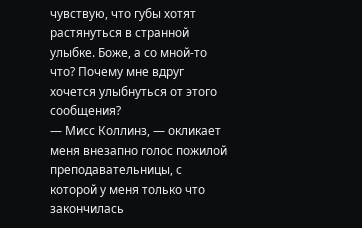чувствую, что губы хотят растянуться в странной улыбке. Боже, а со мной-то что? Почему мне вдруг хочется улыбнуться от этого сообщения?
— Мисс Коллинз, — окликает меня внезапно голос пожилой преподавательницы, с которой у меня только что закончилась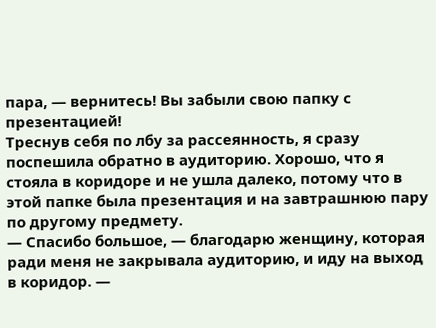пара, — вернитесь! Вы забыли свою папку с презентацией!
Треснув себя по лбу за рассеянность, я сразу поспешила обратно в аудиторию. Хорошо, что я стояла в коридоре и не ушла далеко, потому что в этой папке была презентация и на завтрашнюю пару по другому предмету.
— Спасибо большое, — благодарю женщину, которая ради меня не закрывала аудиторию, и иду на выход в коридор. —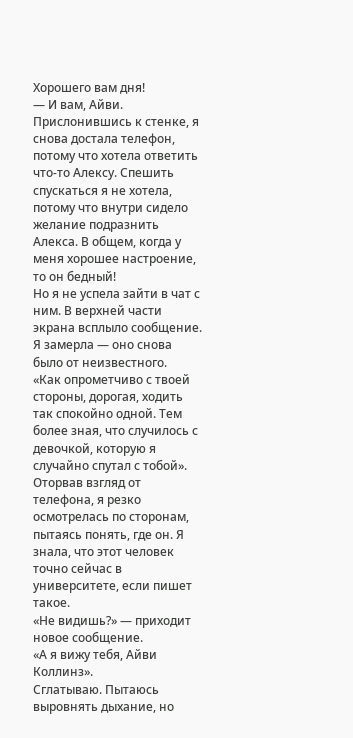Хорошего вам дня!
— И вам, Айви.
Прислонившись к стенке, я снова достала телефон, потому что хотела ответить что-то Алексу. Спешить спускаться я не хотела, потому что внутри сидело желание подразнить Алекса. В общем, когда у меня хорошее настроение, то он бедный!
Но я не успела зайти в чат с ним. В верхней части экрана всплыло сообщение. Я замерла — оно снова было от неизвестного.
«Как опрометчиво с твоей стороны, дорогая, ходить так спокойно одной. Тем более зная, что случилось с девочкой, которую я случайно спутал с тобой».
Оторвав взгляд от телефона, я резко осмотрелась по сторонам, пытаясь понять, где он. Я знала, что этот человек точно сейчас в университете, если пишет такое.
«Не видишь?» — приходит новое сообщение.
«А я вижу тебя, Айви Коллинз».
Сглатываю. Пытаюсь выровнять дыхание, но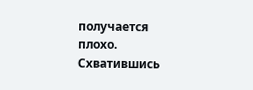получается плохо. Схватившись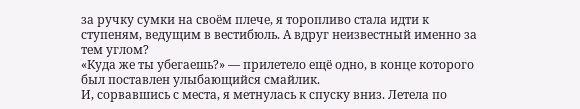за ручку сумки на своём плече, я торопливо стала идти к ступеням, ведущим в вестибюль. А вдруг неизвестный именно за тем углом?
«Куда же ты убегаешь?» — прилетело ещё одно, в конце которого был поставлен улыбающийся смайлик.
И, сорвавшись с места, я метнулась к спуску вниз. Летела по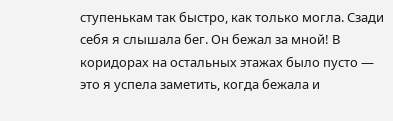ступенькам так быстро, как только могла. Сзади себя я слышала бег. Он бежал за мной! В коридорах на остальных этажах было пусто — это я успела заметить, когда бежала и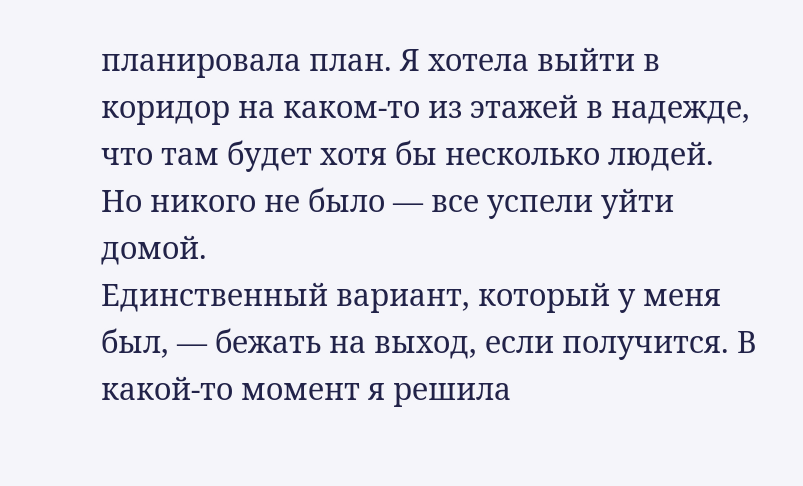планировала план. Я хотела выйти в коридор на каком-то из этажей в надежде, что там будет хотя бы несколько людей. Но никого не было — все успели уйти домой.
Единственный вариант, который у меня был, — бежать на выход, если получится. В какой-то момент я решила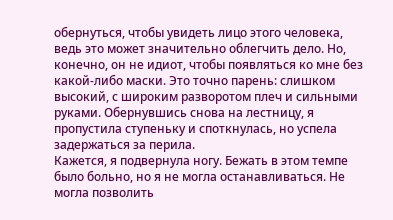обернуться, чтобы увидеть лицо этого человека, ведь это может значительно облегчить дело. Но, конечно, он не идиот, чтобы появляться ко мне без какой-либо маски. Это точно парень: слишком высокий, с широким разворотом плеч и сильными руками. Обернувшись снова на лестницу, я пропустила ступеньку и споткнулась, но успела задержаться за перила.
Кажется, я подвернула ногу. Бежать в этом темпе было больно, но я не могла останавливаться. Не могла позволить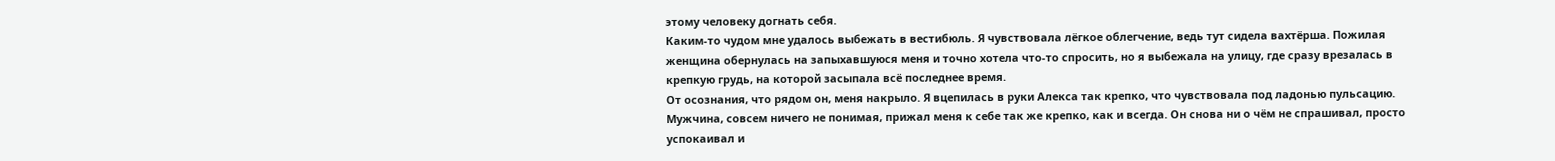этому человеку догнать себя.
Каким-то чудом мне удалось выбежать в вестибюль. Я чувствовала лёгкое облегчение, ведь тут сидела вахтёрша. Пожилая женщина обернулась на запыхавшуюся меня и точно хотела что-то спросить, но я выбежала на улицу, где сразу врезалась в крепкую грудь, на которой засыпала всё последнее время.
От осознания, что рядом он, меня накрыло. Я вцепилась в руки Алекса так крепко, что чувствовала под ладонью пульсацию. Мужчина, совсем ничего не понимая, прижал меня к себе так же крепко, как и всегда. Он снова ни о чём не спрашивал, просто успокаивал и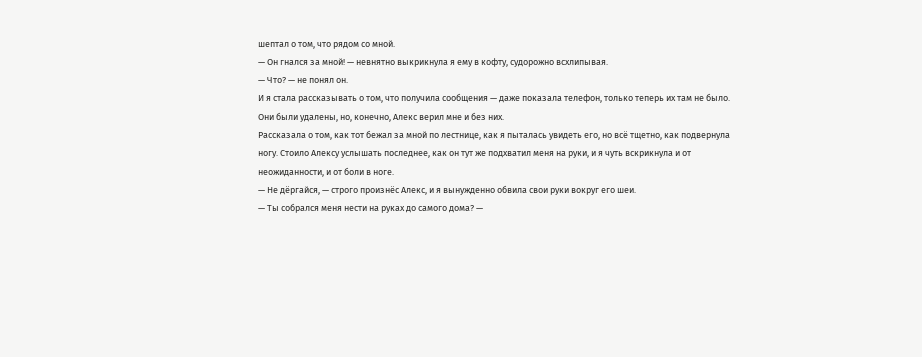шептал о том, что рядом со мной.
— Он гнался за мной! — невнятно выкрикнула я ему в кофту, судорожно всхлипывая.
— Что? — не понял он.
И я стала рассказывать о том, что получила сообщения — даже показала телефон, только теперь их там не было. Они были удалены, но, конечно, Алекс верил мне и без них.
Рассказала о том, как тот бежал за мной по лестнице, как я пыталась увидеть его, но всё тщетно, как подвернула ногу. Стоило Алексу услышать последнее, как он тут же подхватил меня на руки, и я чуть вскрикнула и от неожиданности, и от боли в ноге.
— Не дёргайся, — строго произнёс Алекс, и я вынужденно обвила свои руки вокруг его шеи.
— Ты собрался меня нести на руках до самого дома? —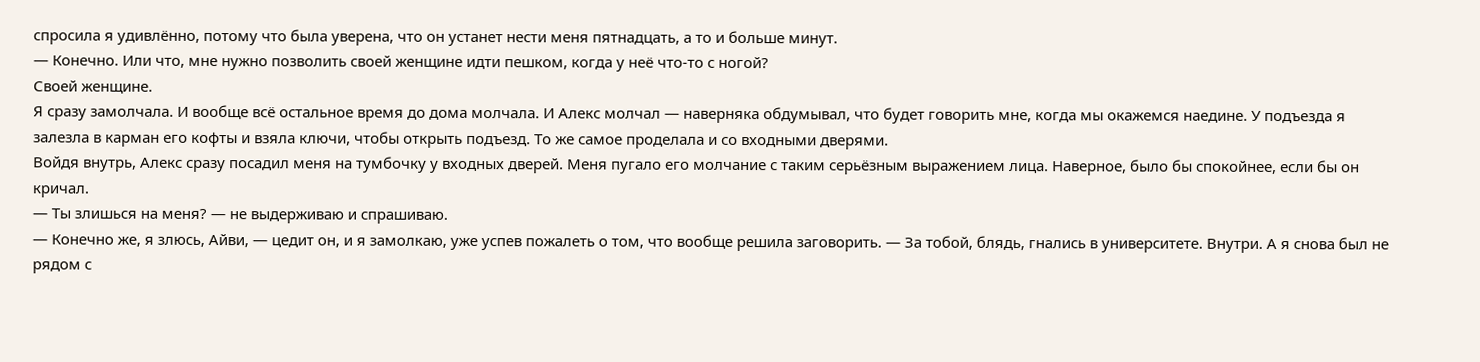спросила я удивлённо, потому что была уверена, что он устанет нести меня пятнадцать, а то и больше минут.
— Конечно. Или что, мне нужно позволить своей женщине идти пешком, когда у неё что-то с ногой?
Своей женщине.
Я сразу замолчала. И вообще всё остальное время до дома молчала. И Алекс молчал — наверняка обдумывал, что будет говорить мне, когда мы окажемся наедине. У подъезда я залезла в карман его кофты и взяла ключи, чтобы открыть подъезд. То же самое проделала и со входными дверями.
Войдя внутрь, Алекс сразу посадил меня на тумбочку у входных дверей. Меня пугало его молчание с таким серьёзным выражением лица. Наверное, было бы спокойнее, если бы он кричал.
— Ты злишься на меня? — не выдерживаю и спрашиваю.
— Конечно же, я злюсь, Айви, — цедит он, и я замолкаю, уже успев пожалеть о том, что вообще решила заговорить. — За тобой, блядь, гнались в университете. Внутри. А я снова был не рядом с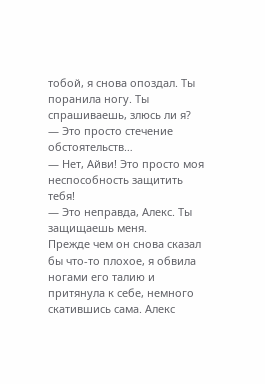тобой, я снова опоздал. Ты поранила ногу. Ты спрашиваешь, злюсь ли я?
— Это просто стечение обстоятельств…
— Нет, Айви! Это просто моя неспособность защитить тебя!
— Это неправда, Алекс. Ты защищаешь меня.
Прежде чем он снова сказал бы что-то плохое, я обвила ногами его талию и притянула к себе, немного скатившись сама. Алекс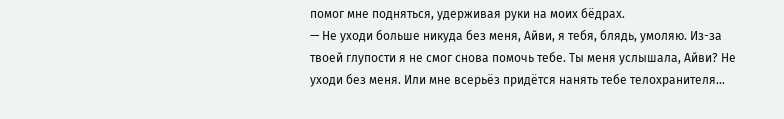помог мне подняться, удерживая руки на моих бёдрах.
— Не уходи больше никуда без меня, Айви, я тебя, блядь, умоляю. Из-за твоей глупости я не смог снова помочь тебе. Ты меня услышала, Айви? Не уходи без меня. Или мне всерьёз придётся нанять тебе телохранителя…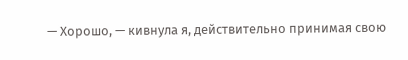— Хорошо, — кивнула я, действительно принимая свою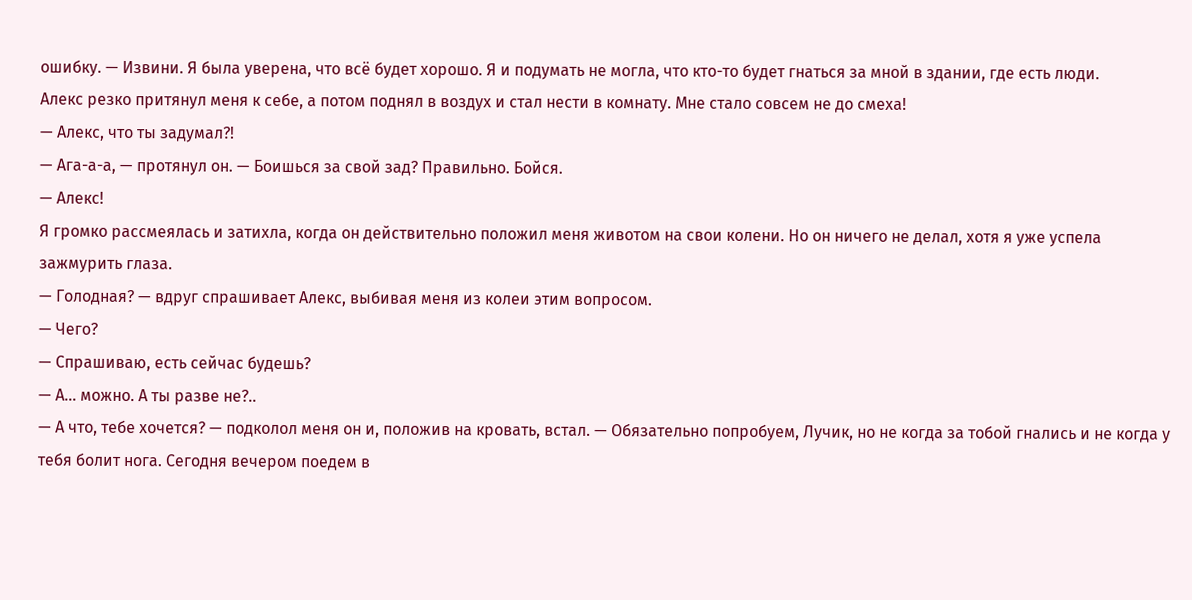ошибку. — Извини. Я была уверена, что всё будет хорошо. Я и подумать не могла, что кто-то будет гнаться за мной в здании, где есть люди.
Алекс резко притянул меня к себе, а потом поднял в воздух и стал нести в комнату. Мне стало совсем не до смеха!
— Алекс, что ты задумал?!
— Ага-а-а, — протянул он. — Боишься за свой зад? Правильно. Бойся.
— Алекс!
Я громко рассмеялась и затихла, когда он действительно положил меня животом на свои колени. Но он ничего не делал, хотя я уже успела зажмурить глаза.
— Голодная? — вдруг спрашивает Алекс, выбивая меня из колеи этим вопросом.
— Чего?
— Спрашиваю, есть сейчас будешь?
— А… можно. А ты разве не?..
— А что, тебе хочется? — подколол меня он и, положив на кровать, встал. — Обязательно попробуем, Лучик, но не когда за тобой гнались и не когда у тебя болит нога. Сегодня вечером поедем в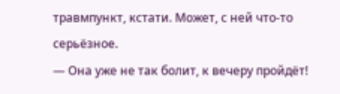травмпункт, кстати. Может, с ней что-то серьёзное.
— Она уже не так болит, к вечеру пройдёт!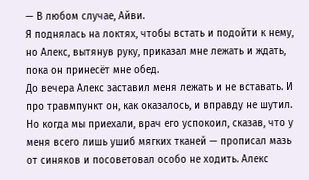— В любом случае, Айви.
Я поднялась на локтях, чтобы встать и подойти к нему, но Алекс, вытянув руку, приказал мне лежать и ждать, пока он принесёт мне обед.
До вечера Алекс заставил меня лежать и не вставать. И про травмпункт он, как оказалось, и вправду не шутил. Но когда мы приехали, врач его успокоил, сказав, что у меня всего лишь ушиб мягких тканей — прописал мазь от синяков и посоветовал особо не ходить. Алекс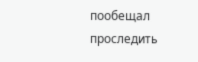пообещал проследить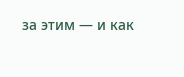за этим — и как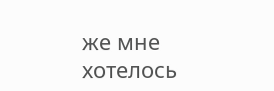же мне хотелось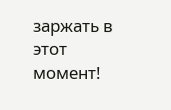заржать в этот момент!